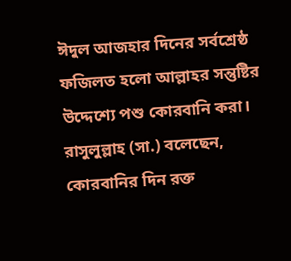ঈদুল আজহার দিনের সর্বশ্রেষ্ঠ ফজিলত হলো আল্লাহর সন্তুষ্টির উদ্দেশ্যে পশু কোরবানি করা। রাসুলুল্লাহ (সা.) বলেছেন, কোরবানির দিন রক্ত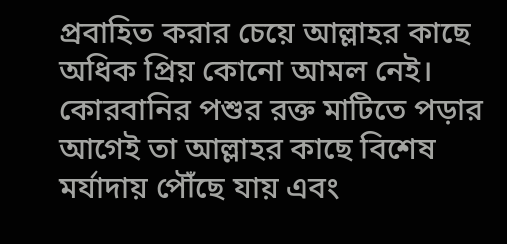প্রবাহিত করার চেয়ে আল্লাহর কাছে অধিক প্রিয় কোনো আমল নেই। কোরবানির পশুর রক্ত মাটিতে পড়ার আগেই তা আল্লাহর কাছে বিশেষ মর্যাদায় পৌঁছে যায় এবং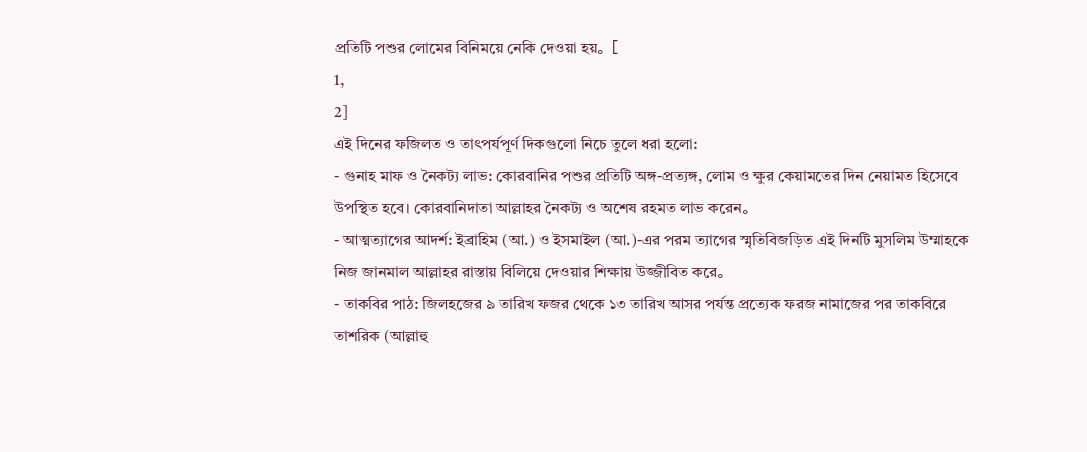প্রতিটি পশুর লোমের বিনিময়ে নেকি দেওয়া হয়。 [
1,
2]
এই দিনের ফজিলত ও তাৎপর্যপূর্ণ দিকগুলো নিচে তুলে ধরা হলো:
- গুনাহ মাফ ও নৈকট্য লাভ: কোরবানির পশুর প্রতিটি অঙ্গ-প্রত্যঙ্গ, লোম ও ক্ষুর কেয়ামতের দিন নেয়ামত হিসেবে উপস্থিত হবে। কোরবানিদাতা আল্লাহর নৈকট্য ও অশেষ রহমত লাভ করেন。
- আত্মত্যাগের আদর্শ: ইব্রাহিম (আ.) ও ইসমাইল (আ.)-এর পরম ত্যাগের স্মৃতিবিজড়িত এই দিনটি মুসলিম উম্মাহকে নিজ জানমাল আল্লাহর রাস্তায় বিলিয়ে দেওয়ার শিক্ষায় উজ্জীবিত করে。
- তাকবির পাঠ: জিলহজের ৯ তারিখ ফজর থেকে ১৩ তারিখ আসর পর্যন্ত প্রত্যেক ফরজ নামাজের পর তাকবিরে তাশরিক (আল্লাহু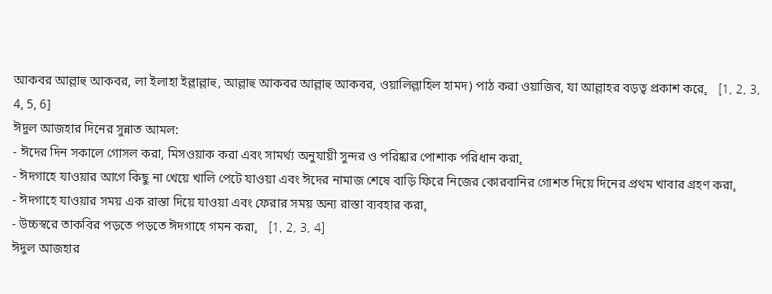আকবর আল্লাহু আকবর, লা ইলাহা ইল্লাল্লাহু, আল্লাহু আকবর আল্লাহু আকবর, ওয়ালিল্লাহিল হামদ) পাঠ করা ওয়াজিব, যা আল্লাহর বড়ত্ব প্রকাশ করে。 [1, 2, 3, 4, 5, 6]
ঈদুল আজহার দিনের সুন্নাত আমল:
- ঈদের দিন সকালে গোসল করা, মিসওয়াক করা এবং সামর্থ্য অনুযায়ী সুন্দর ও পরিষ্কার পোশাক পরিধান করা。
- ঈদগাহে যাওয়ার আগে কিছু না খেয়ে খালি পেটে যাওয়া এবং ঈদের নামাজ শেষে বাড়ি ফিরে নিজের কোরবানির গোশত দিয়ে দিনের প্রথম খাবার গ্রহণ করা。
- ঈদগাহে যাওয়ার সময় এক রাস্তা দিয়ে যাওয়া এবং ফেরার সময় অন্য রাস্তা ব্যবহার করা。
- উচ্চস্বরে তাকবির পড়তে পড়তে ঈদগাহে গমন করা。 [1, 2, 3, 4]
ঈদুল আজহার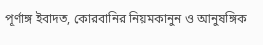পূর্ণাঙ্গ ইবাদত, কোরবানির নিয়মকানুন ও আনুষঙ্গিক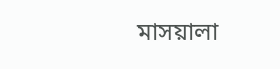মাসয়ালা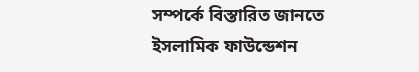সম্পর্কে বিস্তারিত জানতে
ইসলামিক ফাউন্ডেশন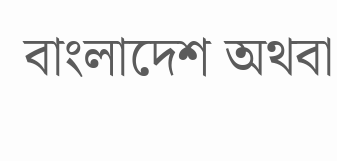বাংলাদেশ অথবা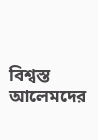বিশ্বস্ত আলেমদের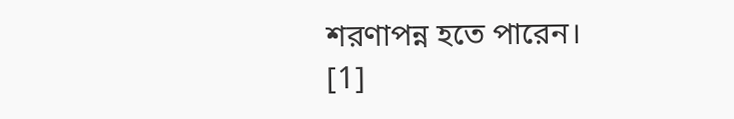শরণাপন্ন হতে পারেন।
[1]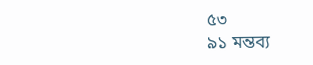৫৩
৯১ মন্তব্য